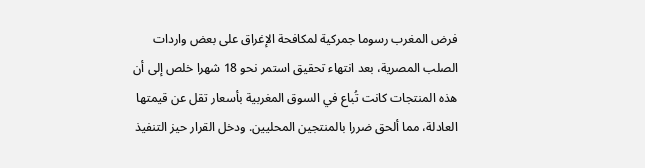فرض المغرب رسوما جمركية لمكافحة الإغراق على بعض واردات الصلب المصرية، بعد انتهاء تحقيق استمر نحو 18 شهرا خلص إلى أن هذه المنتجات كانت تُباع في السوق المغربية بأسعار تقل عن قيمتها العادلة، مما ألحق ضررا بالمنتجين المحليين. ودخل القرار حيز التنفيذ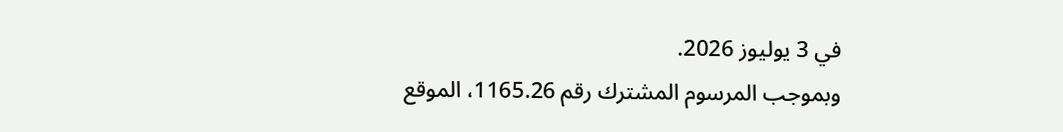في 3 يوليوز 2026.
وبموجب المرسوم المشترك رقم 1165.26، الموقع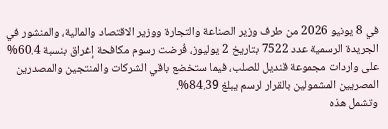في 8 يونيو 2026 من طرف وزير الصناعة والتجارة ووزير الاقتصاد والمالية، والمنشور في الجريدة الرسمية عدد 7522 بتاريخ 2 يوليوز، فُرضت رسوم مكافحة إغراق بنسبة 60.4% على واردات مجموعة قنديل للصلب، فيما ستخضع باقي الشركات والمنتجين والمصدرين المصريين المشمولين بالقرار لرسم يبلغ 84.39%.
وتشمل هذه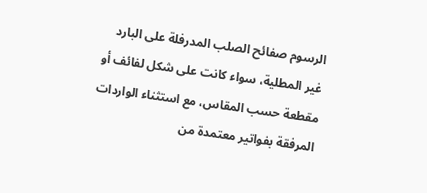الرسوم صفائح الصلب المدرفلة على البارد غير المطلية، سواء كانت على شكل لفائف أو مقطعة حسب المقاس، مع استثناء الواردات المرفقة بفواتير معتمدة من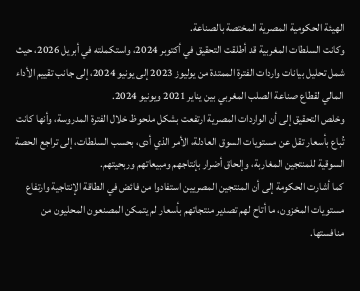الهيئة الحكومية المصرية المختصة بالصناعة.
وكانت السلطات المغربية قد أطلقت التحقيق في أكتوبر 2024، واستكملته في أبريل 2026، حيث شمل تحليل بيانات واردات الفترة الممتدة من يوليوز 2023 إلى يونيو 2024، إلى جانب تقييم الأداء المالي لقطاع صناعة الصلب المغربي بين يناير 2021 ويونيو 2024.
وخلص التحقيق إلى أن الواردات المصرية ارتفعت بشكل ملحوظ خلال الفترة المدروسة، وأنها كانت تُباع بأسعار تقل عن مستويات السوق العادلة، الأمر الذي أدى، بحسب السلطات، إلى تراجع الحصة السوقية للمنتجين المغاربة، وإلحاق أضرار بإنتاجهم ومبيعاتهم وربحيتهم.
كما أشارت الحكومة إلى أن المنتجين المصريين استفادوا من فائض في الطاقة الإنتاجية وارتفاع مستويات المخزون، ما أتاح لهم تصدير منتجاتهم بأسعار لم يتمكن المصنعون المحليون من منافستها.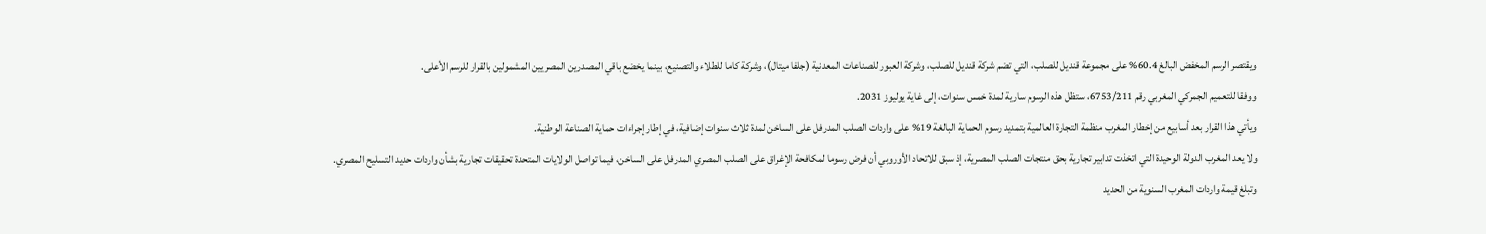ويقتصر الرسم المخفض البالغ 60.4% على مجموعة قنديل للصلب، التي تضم شركة قنديل للصلب، وشركة العبور للصناعات المعدنية (جلفا ميتال)، وشركة كاما للطلاء والتصنيع، بينما يخضع باقي المصدرين المصريين المشمولين بالقرار للرسم الأعلى.
ووفقا للتعميم الجمركي المغربي رقم 6753/211، ستظل هذه الرسوم سارية لمدة خمس سنوات، إلى غاية يوليوز 2031.
ويأتي هذا القرار بعد أسابيع من إخطار المغرب منظمة التجارة العالمية بتمديد رسوم الحماية البالغة 19% على واردات الصلب المدرفل على الساخن لمدة ثلاث سنوات إضافية، في إطار إجراءات حماية الصناعة الوطنية.
ولا يعد المغرب الدولة الوحيدة التي اتخذت تدابير تجارية بحق منتجات الصلب المصرية، إذ سبق للاتحاد الأوروبي أن فرض رسوما لمكافحة الإغراق على الصلب المصري المدرفل على الساخن، فيما تواصل الولايات المتحدة تحقيقات تجارية بشأن واردات حديد التسليح المصري.
وتبلغ قيمة واردات المغرب السنوية من الحديد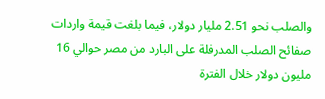والصلب نحو 2.51 مليار دولار، فيما بلغت قيمة واردات صفائح الصلب المدرفلة على البارد من مصر حوالي 16 مليون دولار خلال الفترة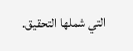التي شملها التحقيق.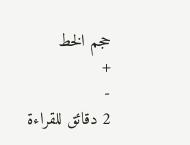حجم الخط
+
-
2 دقائق للقراءة